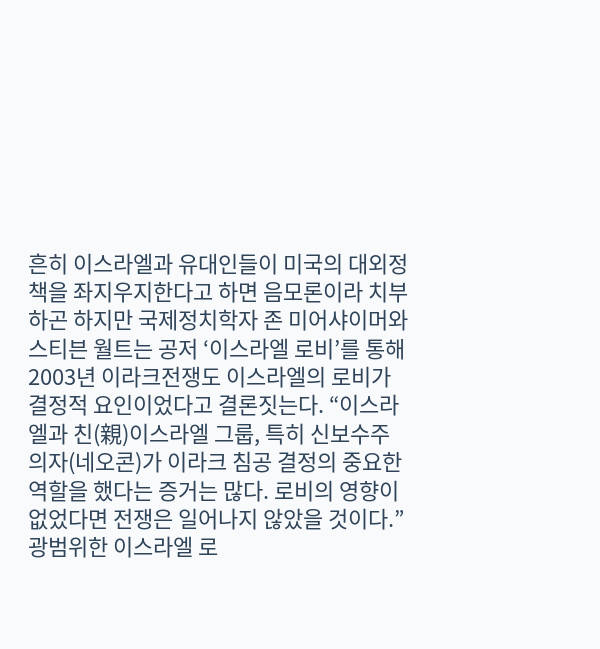흔히 이스라엘과 유대인들이 미국의 대외정책을 좌지우지한다고 하면 음모론이라 치부하곤 하지만 국제정치학자 존 미어샤이머와 스티븐 월트는 공저 ‘이스라엘 로비’를 통해 2003년 이라크전쟁도 이스라엘의 로비가 결정적 요인이었다고 결론짓는다. “이스라엘과 친(親)이스라엘 그룹, 특히 신보수주의자(네오콘)가 이라크 침공 결정의 중요한 역할을 했다는 증거는 많다. 로비의 영향이 없었다면 전쟁은 일어나지 않았을 것이다.” 광범위한 이스라엘 로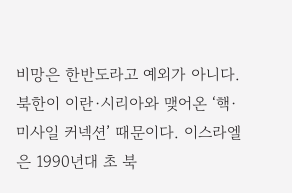비망은 한반도라고 예외가 아니다. 북한이 이란·시리아와 맺어온 ‘핵·미사일 커넥션’ 때문이다. 이스라엘은 1990년대 초 북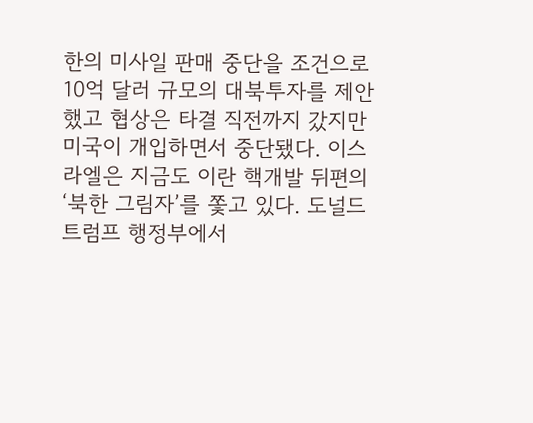한의 미사일 판매 중단을 조건으로 10억 달러 규모의 대북투자를 제안했고 협상은 타결 직전까지 갔지만 미국이 개입하면서 중단됐다. 이스라엘은 지금도 이란 핵개발 뒤편의 ‘북한 그림자’를 쫓고 있다. 도널드 트럼프 행정부에서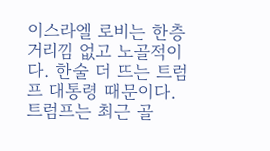이스라엘 로비는 한층 거리낌 없고 노골적이다. 한술 더 뜨는 트럼프 대통령 때문이다. 트럼프는 최근 골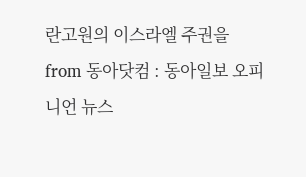란고원의 이스라엘 주권을
from 동아닷컴 : 동아일보 오피니언 뉴스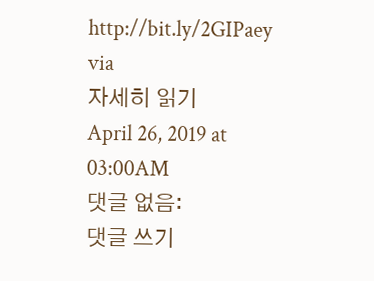http://bit.ly/2GIPaey
via
자세히 읽기
April 26, 2019 at 03:00AM
댓글 없음:
댓글 쓰기